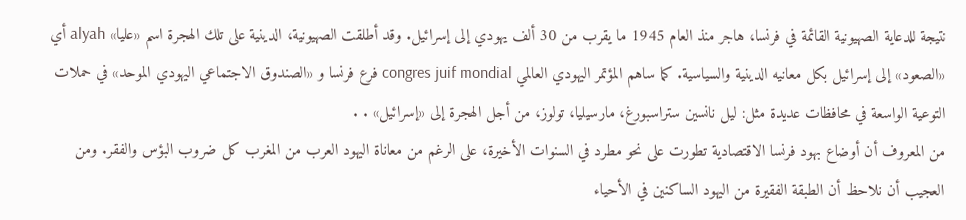نتيجة للدعاية الصهيونية القائمة في فرنسا، هاجر منذ العام 1945 ما يقرب من 30 ألف يهودي إلى إسرائيل. وقد أطلقت الصهيونية، الدينية على تلك الهجرة اسم «عليا» alyah أي «الصعود» إلى إسرائيل بكل معانيه الدينية والسياسية. كما ساهم المؤتمر اليهودي العالمي congres juif mondial فرع فرنسا و «الصندوق الاجتماعي اليهودي الموحد» في حملات التوعية الواسعة في محافظات عديدة مثل: ليل نانسين ستراسبورغ، مارسيليا، تولوز، من أجل الهجرة إلى «إسرائيل» . .
من المعروف أن أوضاع بهود فرنسا الاقتصادية تطورت على نحو مطرد في السنوات الأخيرة، على الرغم من معاناة اليهود العرب من المغرب كل ضروب البؤس والفقر. ومن العجيب أن نلاحظ أن الطبقة الفقيرة من اليهود الساكنين في الأحياء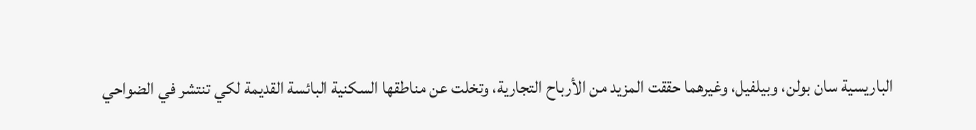الباريسية سان بولن، وبيلفيل، وغيرهما حققت المزيد من الأرباح التجارية، وتخلت عن مناطقها السكنية البائسة القديمة لكي تنتشر في الضواحي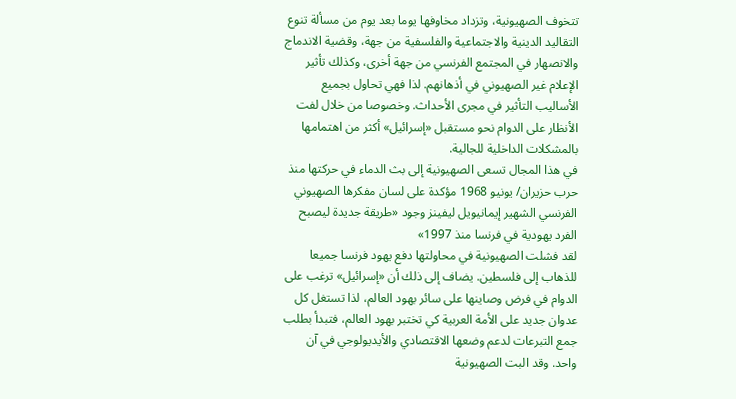تتخوف الصهيونية، وتزداد مخاوفها يوما بعد يوم من مسألة تنوع التقاليد الدينية والاجتماعية والفلسفية من جهة، وقضية الاندماج والانصهار في المجتمع الفرنسي من جهة أخرى، وكذلك تأثير الإعلام غير الصهيوني في أذهانهم. لذا فهي تحاول بجميع الأساليب التأثير في مجرى الأحداث. وخصوصا من خلال لفت الأنظار على الدوام نحو مستقبل «إسرائيل» أكثر من اهتمامها بالمشكلات الداخلية للجالية.
في هذا المجال تسعى الصهيونية إلى بث الدماء في حركتها منذ حرب حزيران/ يونيو 1968 مؤكدة على لسان مفكرها الصهيوني الفرنسي الشهير إيمانيويل ليفينز وجود «طريقة جديدة ليصبح الفرد يهودية في فرنسا منذ 1997»
لقد فشلت الصهيونية في محاولتها دفع يهود فرنسا جميعا للذهاب إلى فلسطين. يضاف إلى ذلك أن «إسرائيل» ترغب على الدوام في فرض وصاينها على سائر بهود العالم، لذا تستغل كل عدوان جديد على الأمة العربية كي تختبر بهود العالم، فتبدأ بطلب جمع التبرعات لدعم وضعها الاقتصادي والأيديولوجي في آن واحد. وقد البت الصهيونية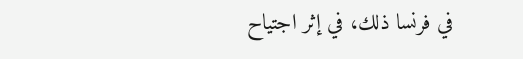في فرنسا ذلك، في إثر اجتياح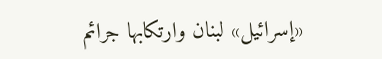«إسرائيل» لبنان وارتكابها جرائم